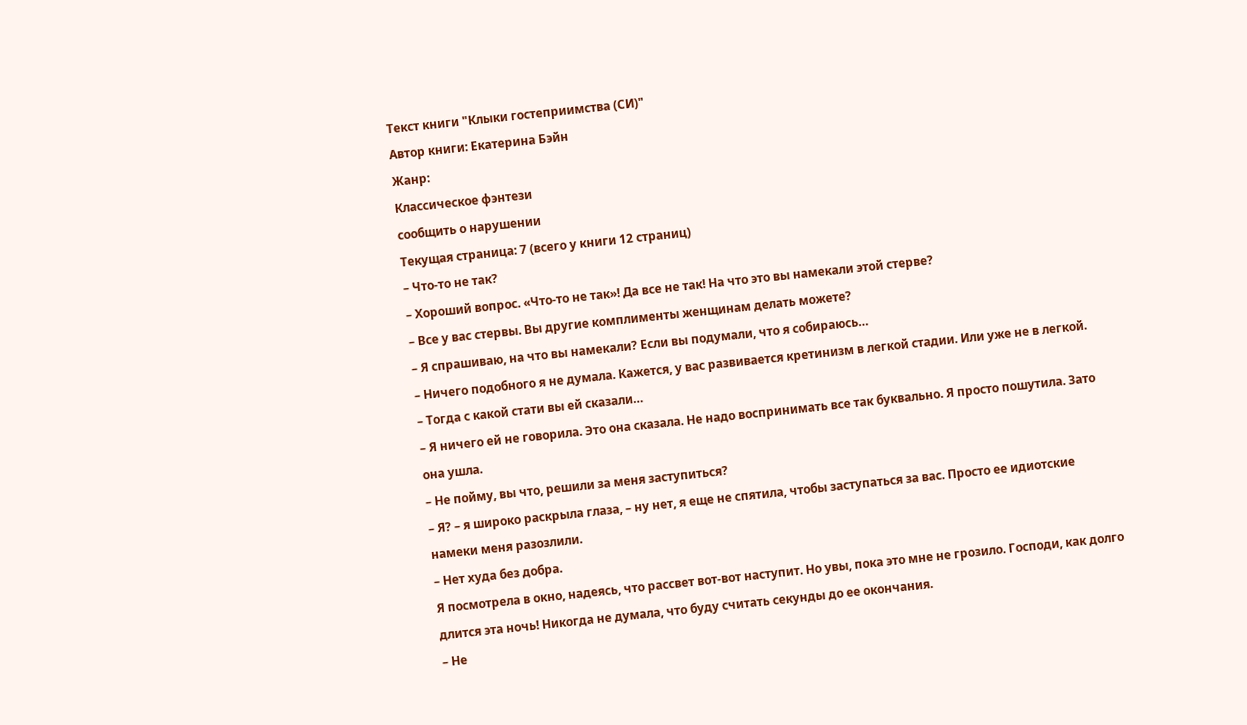Текст книги "Клыки гостеприимства (СИ)"
Автор книги: Екатерина Бэйн
Жанр:
Классическое фэнтези
сообщить о нарушении
Текущая страница: 7 (всего у книги 12 страниц)
– Что-то не так?
– Хороший вопрос. «Что-то не так»! Да все не так! На что это вы намекали этой стерве?
– Все у вас стервы. Вы другие комплименты женщинам делать можете?
– Я спрашиваю, на что вы намекали? Если вы подумали, что я собираюсь…
– Ничего подобного я не думала. Кажется, у вас развивается кретинизм в легкой стадии. Или уже не в легкой.
– Тогда с какой стати вы ей сказали…
– Я ничего ей не говорила. Это она сказала. Не надо воспринимать все так буквально. Я просто пошутила. Зато она ушла.
– Не пойму, вы что, решили за меня заступиться?
– Я? – я широко раскрыла глаза, – ну нет, я еще не спятила, чтобы заступаться за вас. Просто ее идиотские намеки меня разозлили.
– Нет худа без добра.
Я посмотрела в окно, надеясь, что рассвет вот-вот наступит. Но увы, пока это мне не грозило. Господи, как долго длится эта ночь! Никогда не думала, что буду считать секунды до ее окончания.
– Не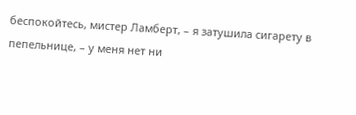беспокойтесь, мистер Ламберт, – я затушила сигарету в пепельнице, – у меня нет ни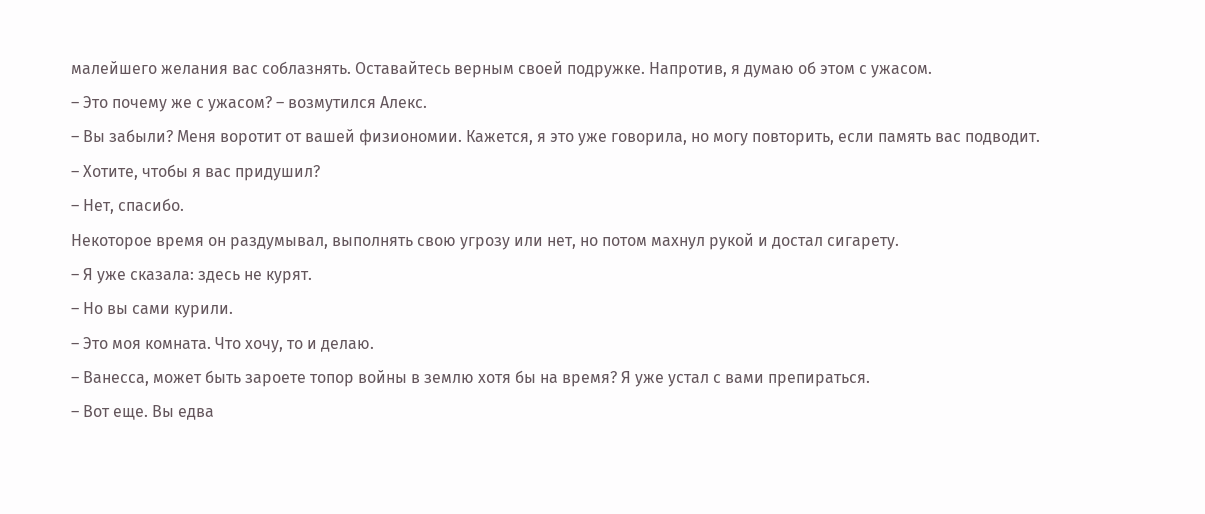малейшего желания вас соблазнять. Оставайтесь верным своей подружке. Напротив, я думаю об этом с ужасом.
– Это почему же с ужасом? – возмутился Алекс.
– Вы забыли? Меня воротит от вашей физиономии. Кажется, я это уже говорила, но могу повторить, если память вас подводит.
– Хотите, чтобы я вас придушил?
– Нет, спасибо.
Некоторое время он раздумывал, выполнять свою угрозу или нет, но потом махнул рукой и достал сигарету.
– Я уже сказала: здесь не курят.
– Но вы сами курили.
– Это моя комната. Что хочу, то и делаю.
– Ванесса, может быть зароете топор войны в землю хотя бы на время? Я уже устал с вами препираться.
– Вот еще. Вы едва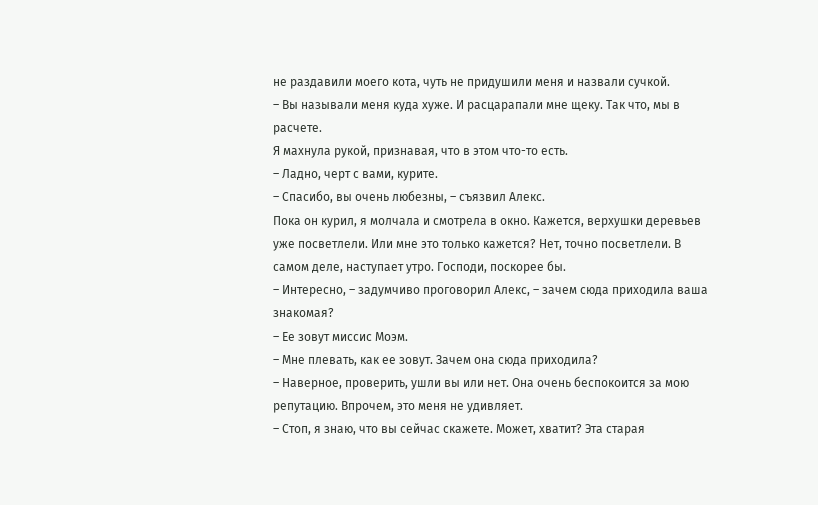не раздавили моего кота, чуть не придушили меня и назвали сучкой.
– Вы называли меня куда хуже. И расцарапали мне щеку. Так что, мы в расчете.
Я махнула рукой, признавая, что в этом что-то есть.
– Ладно, черт с вами, курите.
– Спасибо, вы очень любезны, – съязвил Алекс.
Пока он курил, я молчала и смотрела в окно. Кажется, верхушки деревьев уже посветлели. Или мне это только кажется? Нет, точно посветлели. В самом деле, наступает утро. Господи, поскорее бы.
– Интересно, – задумчиво проговорил Алекс, – зачем сюда приходила ваша знакомая?
– Ее зовут миссис Моэм.
– Мне плевать, как ее зовут. Зачем она сюда приходила?
– Наверное, проверить, ушли вы или нет. Она очень беспокоится за мою репутацию. Впрочем, это меня не удивляет.
– Стоп, я знаю, что вы сейчас скажете. Может, хватит? Эта старая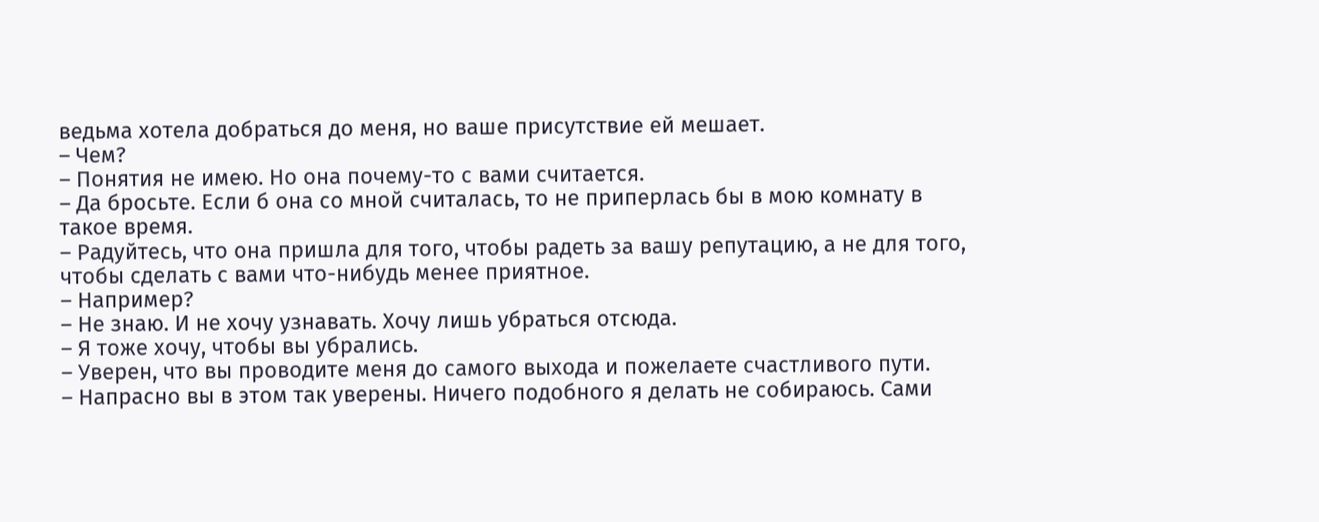ведьма хотела добраться до меня, но ваше присутствие ей мешает.
– Чем?
– Понятия не имею. Но она почему-то с вами считается.
– Да бросьте. Если б она со мной считалась, то не приперлась бы в мою комнату в такое время.
– Радуйтесь, что она пришла для того, чтобы радеть за вашу репутацию, а не для того, чтобы сделать с вами что-нибудь менее приятное.
– Например?
– Не знаю. И не хочу узнавать. Хочу лишь убраться отсюда.
– Я тоже хочу, чтобы вы убрались.
– Уверен, что вы проводите меня до самого выхода и пожелаете счастливого пути.
– Напрасно вы в этом так уверены. Ничего подобного я делать не собираюсь. Сами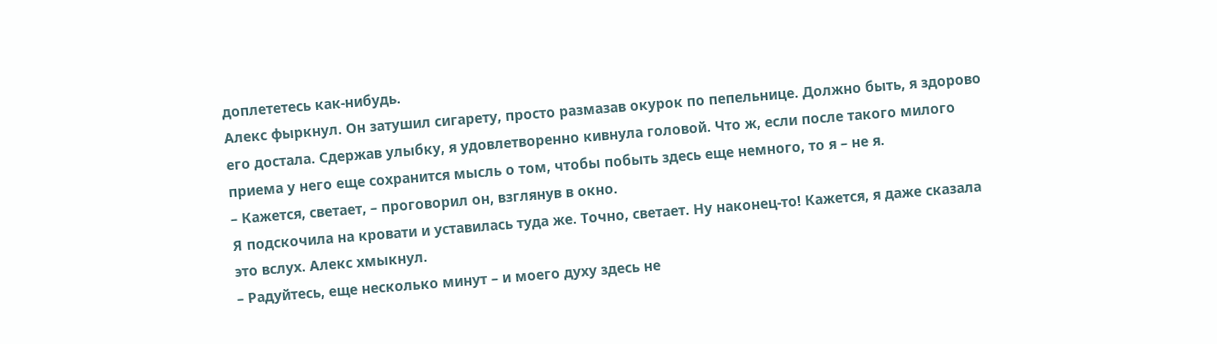доплететесь как-нибудь.
Алекс фыркнул. Он затушил сигарету, просто размазав окурок по пепельнице. Должно быть, я здорово его достала. Сдержав улыбку, я удовлетворенно кивнула головой. Что ж, если после такого милого приема у него еще сохранится мысль о том, чтобы побыть здесь еще немного, то я – не я.
– Кажется, светает, – проговорил он, взглянув в окно.
Я подскочила на кровати и уставилась туда же. Точно, светает. Ну наконец-то! Кажется, я даже сказала это вслух. Алекс хмыкнул.
– Радуйтесь, еще несколько минут – и моего духу здесь не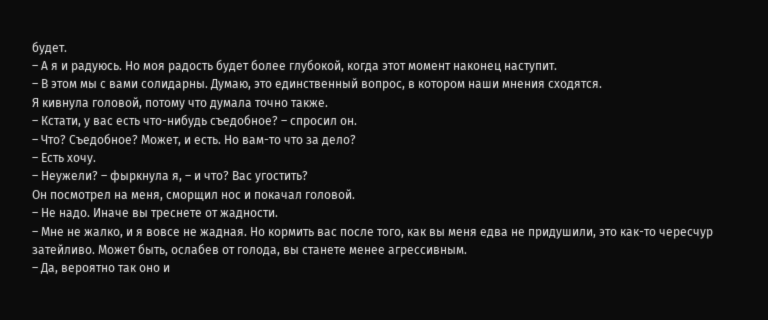будет.
– А я и радуюсь. Но моя радость будет более глубокой, когда этот момент наконец наступит.
– В этом мы с вами солидарны. Думаю, это единственный вопрос, в котором наши мнения сходятся.
Я кивнула головой, потому что думала точно также.
– Кстати, у вас есть что-нибудь съедобное? – спросил он.
– Что? Съедобное? Может, и есть. Но вам-то что за дело?
– Есть хочу.
– Неужели? – фыркнула я, – и что? Вас угостить?
Он посмотрел на меня, сморщил нос и покачал головой.
– Не надо. Иначе вы треснете от жадности.
– Мне не жалко, и я вовсе не жадная. Но кормить вас после того, как вы меня едва не придушили, это как-то чересчур затейливо. Может быть, ослабев от голода, вы станете менее агрессивным.
– Да, вероятно так оно и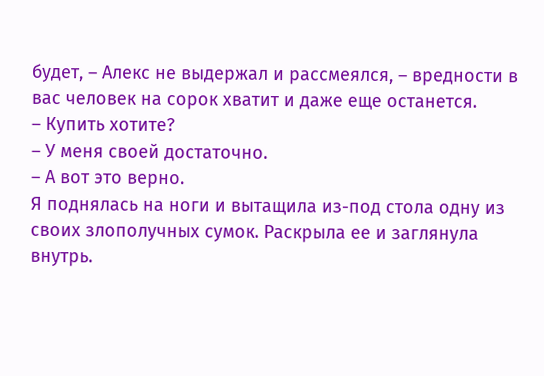будет, – Алекс не выдержал и рассмеялся, – вредности в вас человек на сорок хватит и даже еще останется.
– Купить хотите?
– У меня своей достаточно.
– А вот это верно.
Я поднялась на ноги и вытащила из-под стола одну из своих злополучных сумок. Раскрыла ее и заглянула внутрь.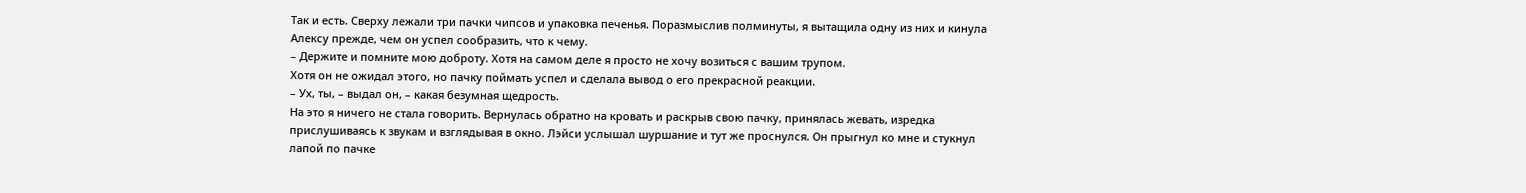Так и есть. Сверху лежали три пачки чипсов и упаковка печенья. Поразмыслив полминуты, я вытащила одну из них и кинула Алексу прежде, чем он успел сообразить, что к чему.
– Держите и помните мою доброту. Хотя на самом деле я просто не хочу возиться с вашим трупом.
Хотя он не ожидал этого, но пачку поймать успел и сделала вывод о его прекрасной реакции.
– Ух, ты, – выдал он, – какая безумная щедрость.
На это я ничего не стала говорить. Вернулась обратно на кровать и раскрыв свою пачку, принялась жевать, изредка прислушиваясь к звукам и взглядывая в окно. Лэйси услышал шуршание и тут же проснулся. Он прыгнул ко мне и стукнул лапой по пачке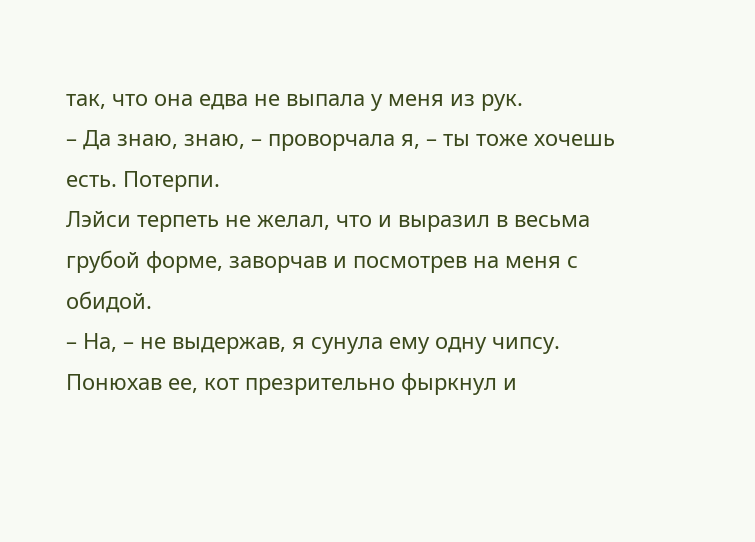так, что она едва не выпала у меня из рук.
– Да знаю, знаю, – проворчала я, – ты тоже хочешь есть. Потерпи.
Лэйси терпеть не желал, что и выразил в весьма грубой форме, заворчав и посмотрев на меня с обидой.
– На, – не выдержав, я сунула ему одну чипсу.
Понюхав ее, кот презрительно фыркнул и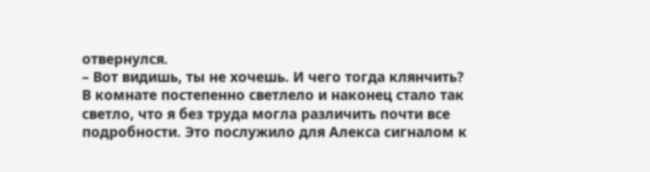отвернулся.
– Вот видишь, ты не хочешь. И чего тогда клянчить?
В комнате постепенно светлело и наконец стало так светло, что я без труда могла различить почти все подробности. Это послужило для Алекса сигналом к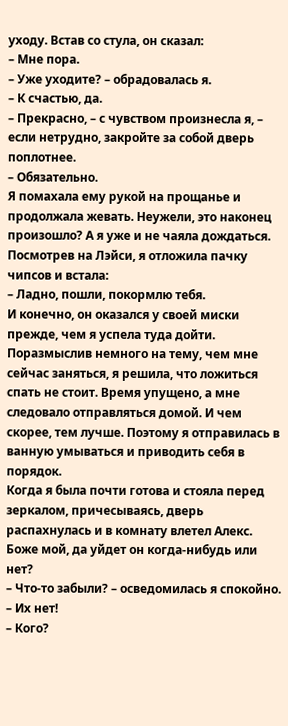уходу. Встав со стула, он сказал:
– Мне пора.
– Уже уходите? – обрадовалась я.
– К счастью, да.
– Прекрасно, – с чувством произнесла я, – если нетрудно, закройте за собой дверь поплотнее.
– Обязательно.
Я помахала ему рукой на прощанье и продолжала жевать. Неужели, это наконец произошло? А я уже и не чаяла дождаться. Посмотрев на Лэйси, я отложила пачку чипсов и встала:
– Ладно, пошли, покормлю тебя.
И конечно, он оказался у своей миски прежде, чем я успела туда дойти.
Поразмыслив немного на тему, чем мне сейчас заняться, я решила, что ложиться спать не стоит. Время упущено, а мне следовало отправляться домой. И чем скорее, тем лучше. Поэтому я отправилась в ванную умываться и приводить себя в порядок.
Когда я была почти готова и стояла перед зеркалом, причесываясь, дверь распахнулась и в комнату влетел Алекс. Боже мой, да уйдет он когда-нибудь или нет?
– Что-то забыли? – осведомилась я спокойно.
– Их нет!
– Кого?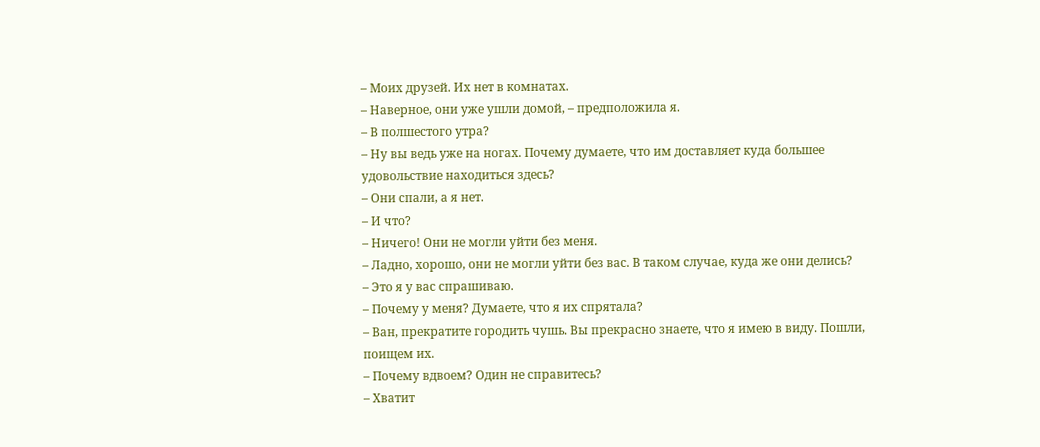– Моих друзей. Их нет в комнатах.
– Наверное, они уже ушли домой, – предположила я.
– В полшестого утра?
– Ну вы ведь уже на ногах. Почему думаете, что им доставляет куда большее удовольствие находиться здесь?
– Они спали, а я нет.
– И что?
– Ничего! Они не могли уйти без меня.
– Ладно, хорошо, они не могли уйти без вас. В таком случае, куда же они делись?
– Это я у вас спрашиваю.
– Почему у меня? Думаете, что я их спрятала?
– Ван, прекратите городить чушь. Вы прекрасно знаете, что я имею в виду. Пошли, поищем их.
– Почему вдвоем? Один не справитесь?
– Хватит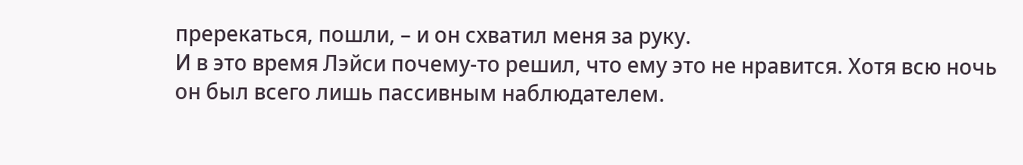пререкаться, пошли, – и он схватил меня за руку.
И в это время Лэйси почему-то решил, что ему это не нравится. Хотя всю ночь он был всего лишь пассивным наблюдателем.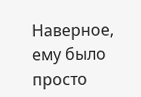Наверное, ему было просто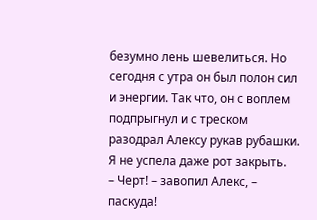безумно лень шевелиться. Но сегодня с утра он был полон сил и энергии. Так что, он с воплем подпрыгнул и с треском разодрал Алексу рукав рубашки. Я не успела даже рот закрыть.
– Черт! – завопил Алекс, – паскуда!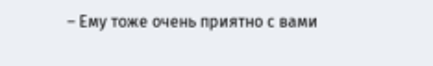– Ему тоже очень приятно с вами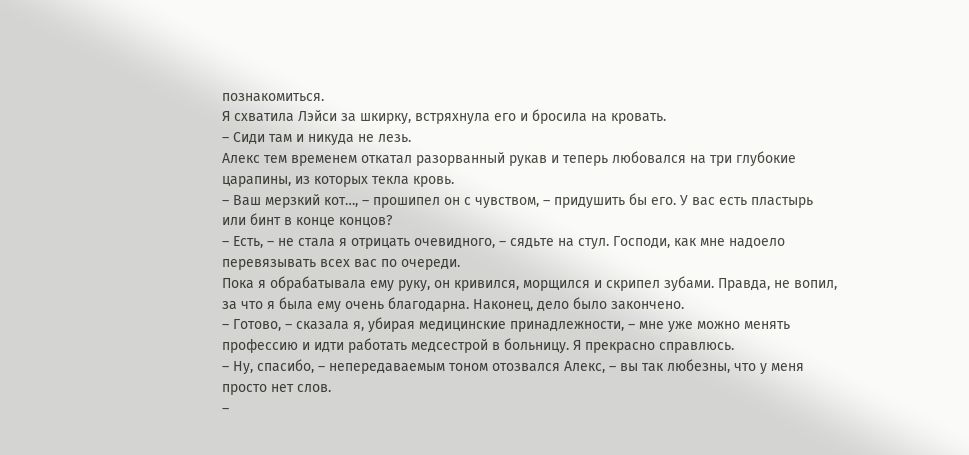познакомиться.
Я схватила Лэйси за шкирку, встряхнула его и бросила на кровать.
– Сиди там и никуда не лезь.
Алекс тем временем откатал разорванный рукав и теперь любовался на три глубокие царапины, из которых текла кровь.
– Ваш мерзкий кот…, – прошипел он с чувством, – придушить бы его. У вас есть пластырь или бинт в конце концов?
– Есть, – не стала я отрицать очевидного, – сядьте на стул. Господи, как мне надоело перевязывать всех вас по очереди.
Пока я обрабатывала ему руку, он кривился, морщился и скрипел зубами. Правда, не вопил, за что я была ему очень благодарна. Наконец, дело было закончено.
– Готово, – сказала я, убирая медицинские принадлежности, – мне уже можно менять профессию и идти работать медсестрой в больницу. Я прекрасно справлюсь.
– Ну, спасибо, – непередаваемым тоном отозвался Алекс, – вы так любезны, что у меня просто нет слов.
–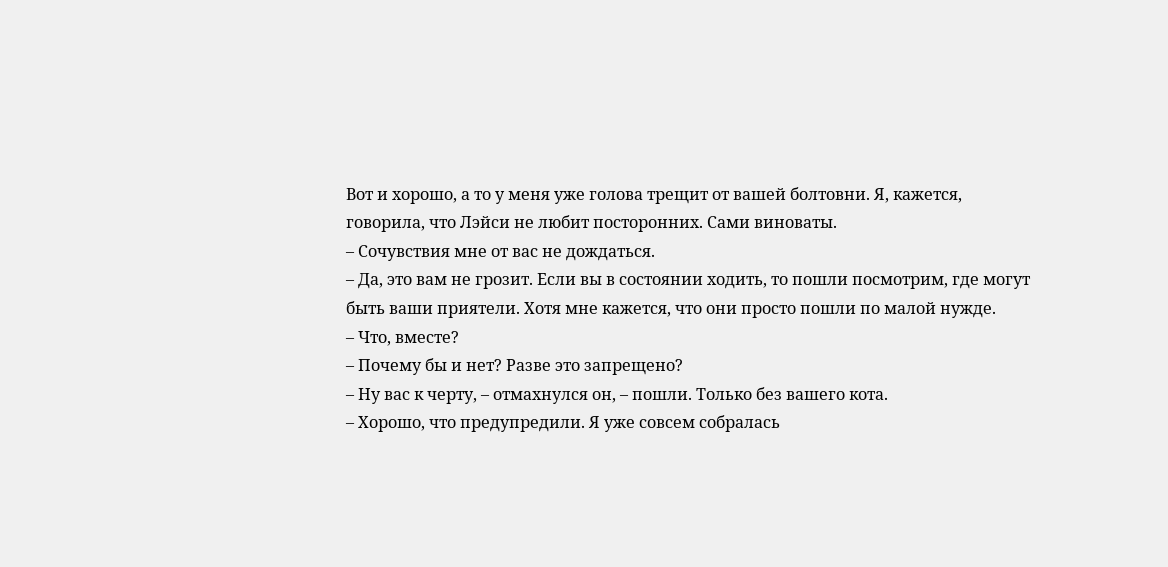Вот и хорошо, а то у меня уже голова трещит от вашей болтовни. Я, кажется, говорила, что Лэйси не любит посторонних. Сами виноваты.
– Сочувствия мне от вас не дождаться.
– Да, это вам не грозит. Если вы в состоянии ходить, то пошли посмотрим, где могут быть ваши приятели. Хотя мне кажется, что они просто пошли по малой нужде.
– Что, вместе?
– Почему бы и нет? Разве это запрещено?
– Ну вас к черту, – отмахнулся он, – пошли. Только без вашего кота.
– Хорошо, что предупредили. Я уже совсем собралась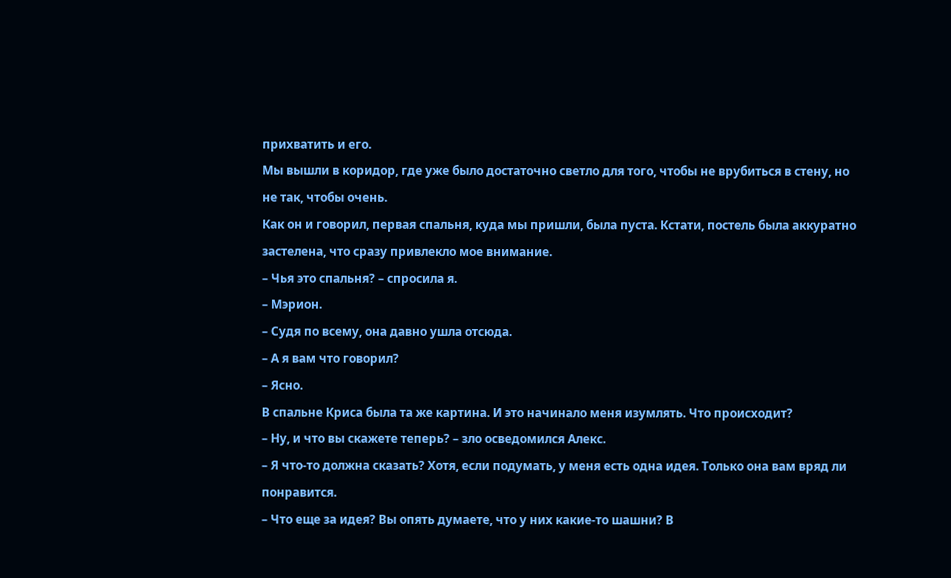прихватить и его.
Мы вышли в коридор, где уже было достаточно светло для того, чтобы не врубиться в стену, но не так, чтобы очень.
Как он и говорил, первая спальня, куда мы пришли, была пуста. Кстати, постель была аккуратно застелена, что сразу привлекло мое внимание.
– Чья это спальня? – спросила я.
– Мэрион.
– Судя по всему, она давно ушла отсюда.
– А я вам что говорил?
– Ясно.
В спальне Криса была та же картина. И это начинало меня изумлять. Что происходит?
– Ну, и что вы скажете теперь? – зло осведомился Алекс.
– Я что-то должна сказать? Хотя, если подумать, у меня есть одна идея. Только она вам вряд ли понравится.
– Что еще за идея? Вы опять думаете, что у них какие-то шашни? В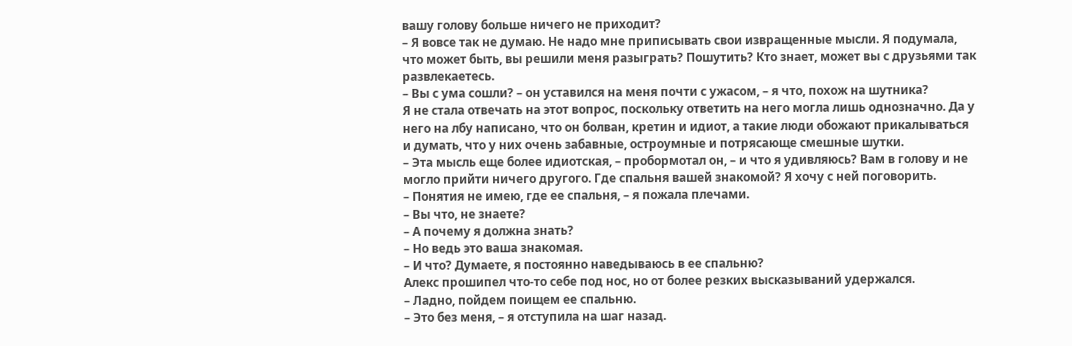вашу голову больше ничего не приходит?
– Я вовсе так не думаю. Не надо мне приписывать свои извращенные мысли. Я подумала, что может быть, вы решили меня разыграть? Пошутить? Кто знает, может вы с друзьями так развлекаетесь.
– Вы с ума сошли? – он уставился на меня почти с ужасом, – я что, похож на шутника?
Я не стала отвечать на этот вопрос, поскольку ответить на него могла лишь однозначно. Да у него на лбу написано, что он болван, кретин и идиот, а такие люди обожают прикалываться и думать, что у них очень забавные, остроумные и потрясающе смешные шутки.
– Эта мысль еще более идиотская, – пробормотал он, – и что я удивляюсь? Вам в голову и не могло прийти ничего другого. Где спальня вашей знакомой? Я хочу с ней поговорить.
– Понятия не имею, где ее спальня, – я пожала плечами.
– Вы что, не знаете?
– А почему я должна знать?
– Но ведь это ваша знакомая.
– И что? Думаете, я постоянно наведываюсь в ее спальню?
Алекс прошипел что-то себе под нос, но от более резких высказываний удержался.
– Ладно, пойдем поищем ее спальню.
– Это без меня, – я отступила на шаг назад.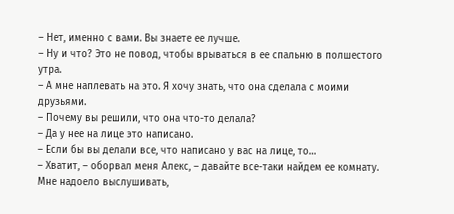– Нет, именно с вами. Вы знаете ее лучше.
– Ну и что? Это не повод, чтобы врываться в ее спальню в полшестого утра.
– А мне наплевать на это. Я хочу знать, что она сделала с моими друзьями.
– Почему вы решили, что она что-то делала?
– Да у нее на лице это написано.
– Если бы вы делали все, что написано у вас на лице, то…
– Хватит, – оборвал меня Алекс, – давайте все-таки найдем ее комнату. Мне надоело выслушивать,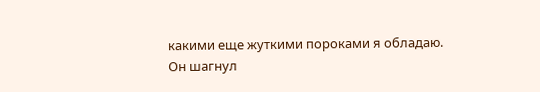какими еще жуткими пороками я обладаю.
Он шагнул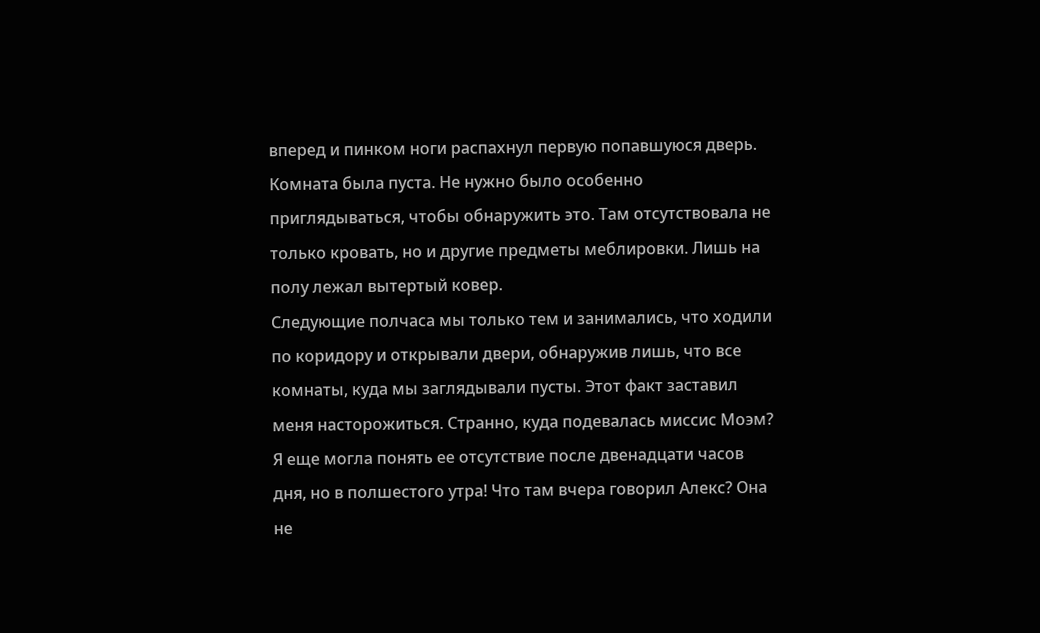вперед и пинком ноги распахнул первую попавшуюся дверь. Комната была пуста. Не нужно было особенно приглядываться, чтобы обнаружить это. Там отсутствовала не только кровать, но и другие предметы меблировки. Лишь на полу лежал вытертый ковер.
Следующие полчаса мы только тем и занимались, что ходили по коридору и открывали двери, обнаружив лишь, что все комнаты, куда мы заглядывали пусты. Этот факт заставил меня насторожиться. Странно, куда подевалась миссис Моэм? Я еще могла понять ее отсутствие после двенадцати часов дня, но в полшестого утра! Что там вчера говорил Алекс? Она не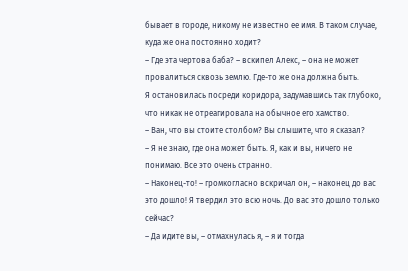бывает в городе, никому не известно ее имя. В таком случае, куда же она постоянно ходит?
– Где эта чертова баба? – вскипел Алекс, – она не может провалиться сквозь землю. Где-то же она должна быть.
Я остановилась посреди коридора, задумавшись так глубоко, что никак не отреагировала на обычное его хамство.
– Ван, что вы стоите столбом? Вы слышите, что я сказал?
– Я не знаю, где она может быть. Я, как и вы, ничего не понимаю. Все это очень странно.
– Наконец-то! – громкогласно вскричал он, – наконец до вас это дошло! Я твердил это всю ночь. До вас это дошло только сейчас?
– Да идите вы, – отмахнулась я, – я и тогда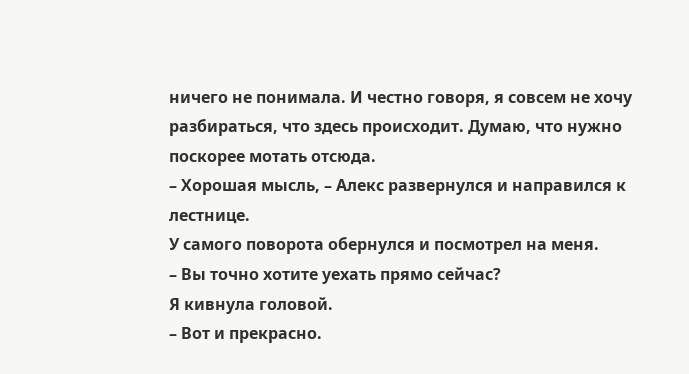ничего не понимала. И честно говоря, я совсем не хочу разбираться, что здесь происходит. Думаю, что нужно поскорее мотать отсюда.
– Хорошая мысль, – Алекс развернулся и направился к лестнице.
У самого поворота обернулся и посмотрел на меня.
– Вы точно хотите уехать прямо сейчас?
Я кивнула головой.
– Вот и прекрасно.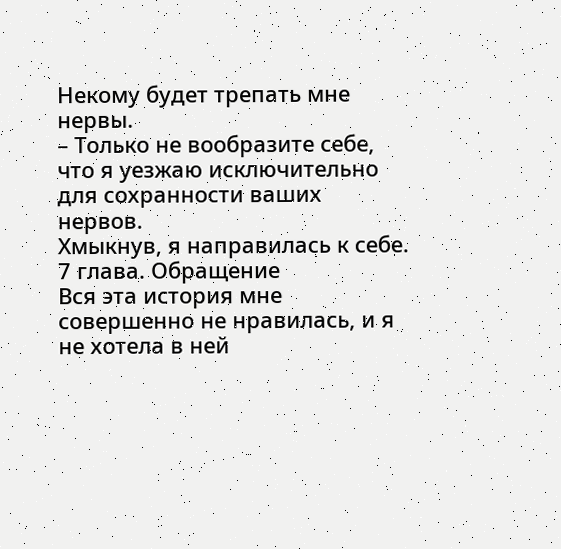Некому будет трепать мне нервы.
– Только не вообразите себе, что я уезжаю исключительно для сохранности ваших нервов.
Хмыкнув, я направилась к себе.
7 глава. Обращение
Вся эта история мне совершенно не нравилась, и я не хотела в ней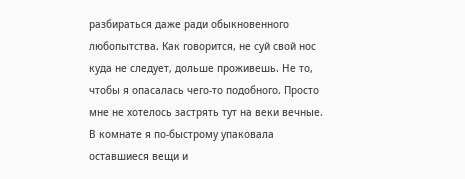разбираться даже ради обыкновенного любопытства. Как говорится, не суй свой нос куда не следует, дольше проживешь. Не то, чтобы я опасалась чего-то подобного. Просто мне не хотелось застрять тут на веки вечные.
В комнате я по-быстрому упаковала оставшиеся вещи и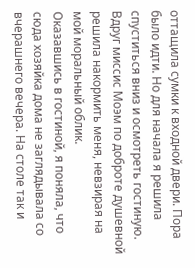оттащила сумки к входной двери. Пора было идти. Но для начала я решила спуститься вниз и осмотреть гостиную. Вдруг миссис Моэм по доброте душевной решила накормить меня, невзирая на мой моральный облик.
Оказавшись в гостиной, я поняла, что сюда хозяйка дома не заглядывала со вчерашнего вечера. На столе так и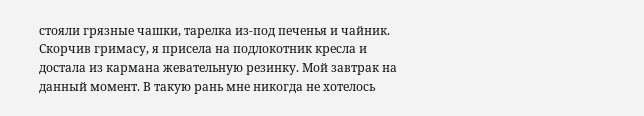стояли грязные чашки, тарелка из-под печенья и чайник. Скорчив гримасу, я присела на подлокотник кресла и достала из кармана жевательную резинку. Мой завтрак на данный момент. В такую рань мне никогда не хотелось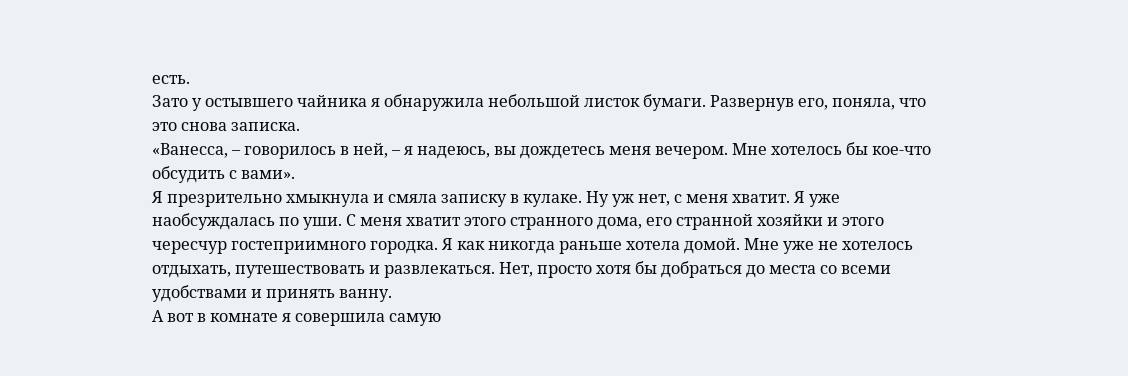есть.
Зато у остывшего чайника я обнаружила небольшой листок бумаги. Развернув его, поняла, что это снова записка.
«Ванесса, – говорилось в ней, – я надеюсь, вы дождетесь меня вечером. Мне хотелось бы кое-что обсудить с вами».
Я презрительно хмыкнула и смяла записку в кулаке. Ну уж нет, с меня хватит. Я уже наобсуждалась по уши. С меня хватит этого странного дома, его странной хозяйки и этого чересчур гостеприимного городка. Я как никогда раньше хотела домой. Мне уже не хотелось отдыхать, путешествовать и развлекаться. Нет, просто хотя бы добраться до места со всеми удобствами и принять ванну.
А вот в комнате я совершила самую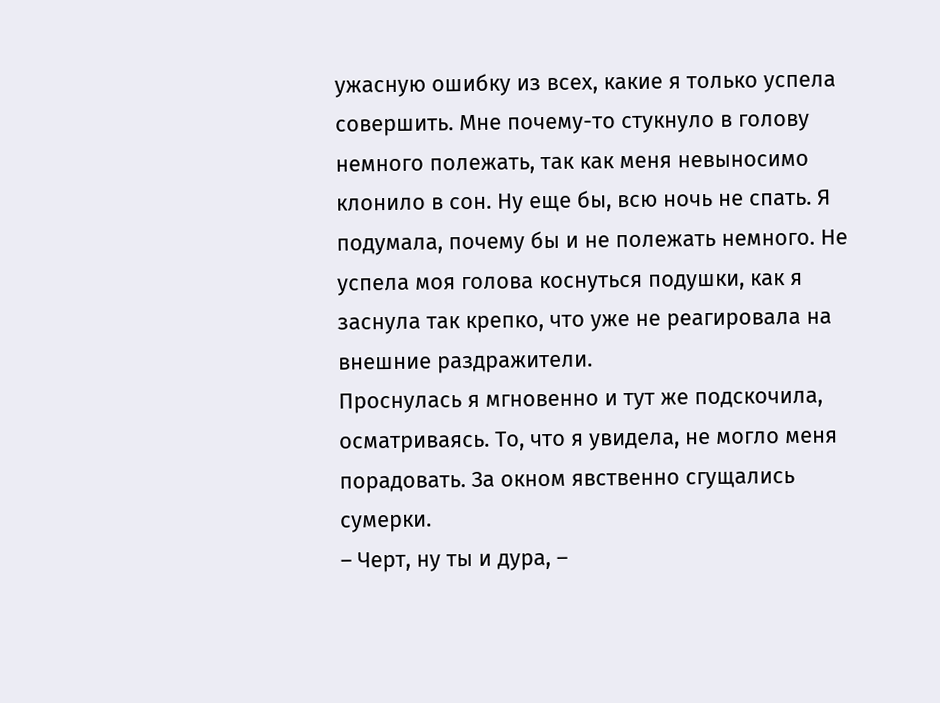ужасную ошибку из всех, какие я только успела совершить. Мне почему-то стукнуло в голову немного полежать, так как меня невыносимо клонило в сон. Ну еще бы, всю ночь не спать. Я подумала, почему бы и не полежать немного. Не успела моя голова коснуться подушки, как я заснула так крепко, что уже не реагировала на внешние раздражители.
Проснулась я мгновенно и тут же подскочила, осматриваясь. То, что я увидела, не могло меня порадовать. За окном явственно сгущались сумерки.
– Черт, ну ты и дура, –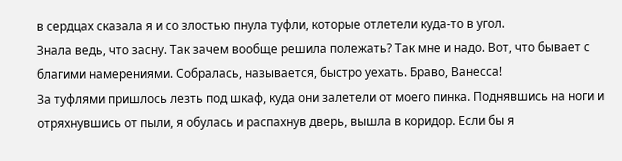в сердцах сказала я и со злостью пнула туфли, которые отлетели куда-то в угол.
Знала ведь, что засну. Так зачем вообще решила полежать? Так мне и надо. Вот, что бывает с благими намерениями. Собралась, называется, быстро уехать. Браво, Ванесса!
За туфлями пришлось лезть под шкаф, куда они залетели от моего пинка. Поднявшись на ноги и отряхнувшись от пыли, я обулась и распахнув дверь, вышла в коридор. Если бы я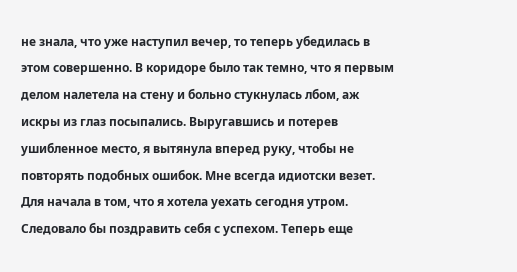не знала, что уже наступил вечер, то теперь убедилась в этом совершенно. В коридоре было так темно, что я первым делом налетела на стену и больно стукнулась лбом, аж искры из глаз посыпались. Выругавшись и потерев ушибленное место, я вытянула вперед руку, чтобы не повторять подобных ошибок. Мне всегда идиотски везет. Для начала в том, что я хотела уехать сегодня утром. Следовало бы поздравить себя с успехом. Теперь еще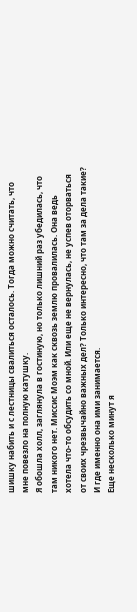шишку набить и с лестницы свалиться осталось. Тогда можно считать, что мне повезло на полную катушку.
Я обошла холл, заглянула в гостиную, но только лишний раз убедилась, что там никого нет. Миссис Моэм как сквозь землю провалилась. Она ведь хотела что-то обсудить со мной. Или еще не вернулась, не успев оторваться от своих чрезвычайно важных дел? Только интересно, что там за дела такие? И где именно она ими занимается.
Еще несколько минут я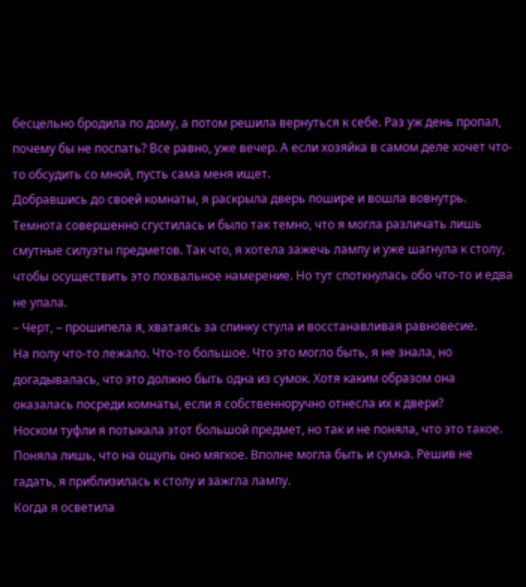бесцельно бродила по дому, а потом решила вернуться к себе. Раз уж день пропал, почему бы не поспать? Все равно, уже вечер. А если хозяйка в самом деле хочет что-то обсудить со мной, пусть сама меня ищет.
Добравшись до своей комнаты, я раскрыла дверь пошире и вошла вовнутрь. Темнота совершенно сгустилась и было так темно, что я могла различать лишь смутные силуэты предметов. Так что, я хотела зажечь лампу и уже шагнула к столу, чтобы осуществить это похвальное намерение. Но тут споткнулась обо что-то и едва не упала.
– Черт, – прошипела я, хватаясь за спинку стула и восстанавливая равновесие.
На полу что-то лежало. Что-то большое. Что это могло быть, я не знала, но догадывалась, что это должно быть одна из сумок. Хотя каким образом она оказалась посреди комнаты, если я собственноручно отнесла их к двери?
Носком туфли я потыкала этот большой предмет, но так и не поняла, что это такое. Поняла лишь, что на ощупь оно мягкое. Вполне могла быть и сумка. Решив не гадать, я приблизилась к столу и зажгла лампу.
Когда я осветила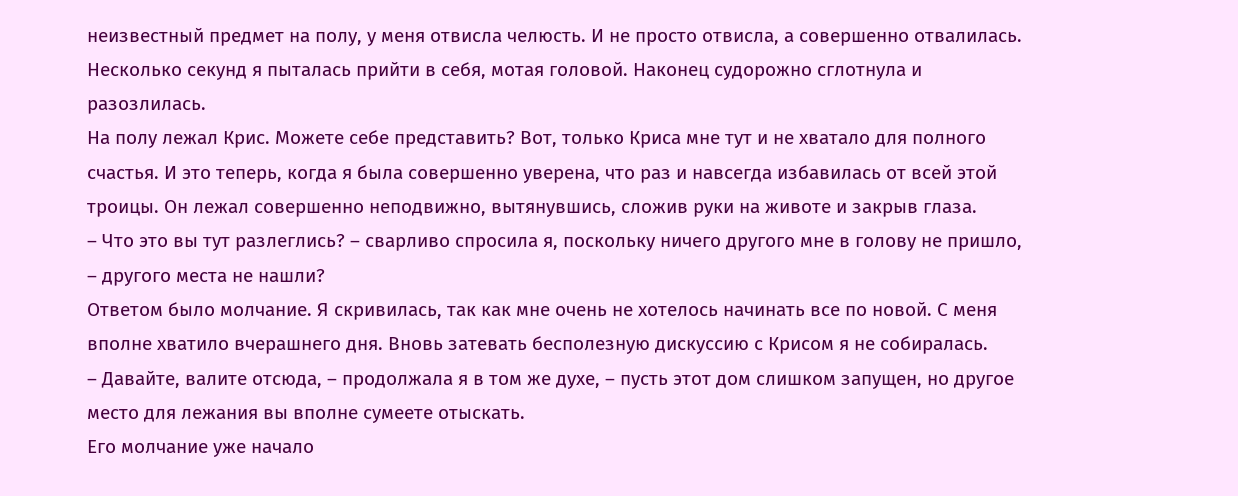неизвестный предмет на полу, у меня отвисла челюсть. И не просто отвисла, а совершенно отвалилась. Несколько секунд я пыталась прийти в себя, мотая головой. Наконец судорожно сглотнула и разозлилась.
На полу лежал Крис. Можете себе представить? Вот, только Криса мне тут и не хватало для полного счастья. И это теперь, когда я была совершенно уверена, что раз и навсегда избавилась от всей этой троицы. Он лежал совершенно неподвижно, вытянувшись, сложив руки на животе и закрыв глаза.
– Что это вы тут разлеглись? – сварливо спросила я, поскольку ничего другого мне в голову не пришло, – другого места не нашли?
Ответом было молчание. Я скривилась, так как мне очень не хотелось начинать все по новой. С меня вполне хватило вчерашнего дня. Вновь затевать бесполезную дискуссию с Крисом я не собиралась.
– Давайте, валите отсюда, – продолжала я в том же духе, – пусть этот дом слишком запущен, но другое место для лежания вы вполне сумеете отыскать.
Его молчание уже начало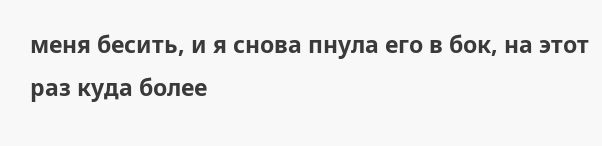меня бесить, и я снова пнула его в бок, на этот раз куда более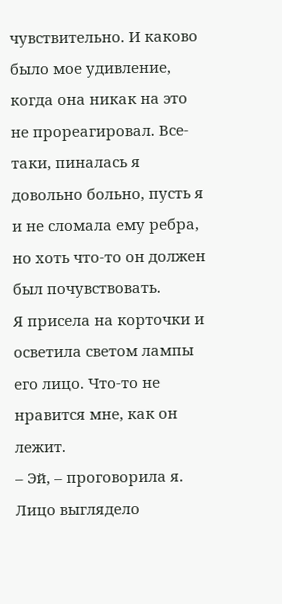чувствительно. И каково было мое удивление, когда она никак на это не прореагировал. Все-таки, пиналась я довольно больно, пусть я и не сломала ему ребра, но хоть что-то он должен был почувствовать.
Я присела на корточки и осветила светом лампы его лицо. Что-то не нравится мне, как он лежит.
– Эй, – проговорила я.
Лицо выглядело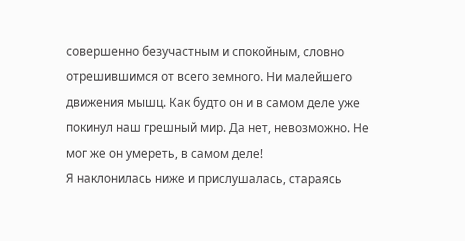совершенно безучастным и спокойным, словно отрешившимся от всего земного. Ни малейшего движения мышц. Как будто он и в самом деле уже покинул наш грешный мир. Да нет, невозможно. Не мог же он умереть, в самом деле!
Я наклонилась ниже и прислушалась, стараясь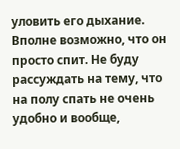уловить его дыхание. Вполне возможно, что он просто спит. Не буду рассуждать на тему, что на полу спать не очень удобно и вообще,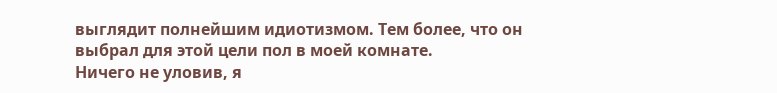выглядит полнейшим идиотизмом. Тем более, что он выбрал для этой цели пол в моей комнате.
Ничего не уловив, я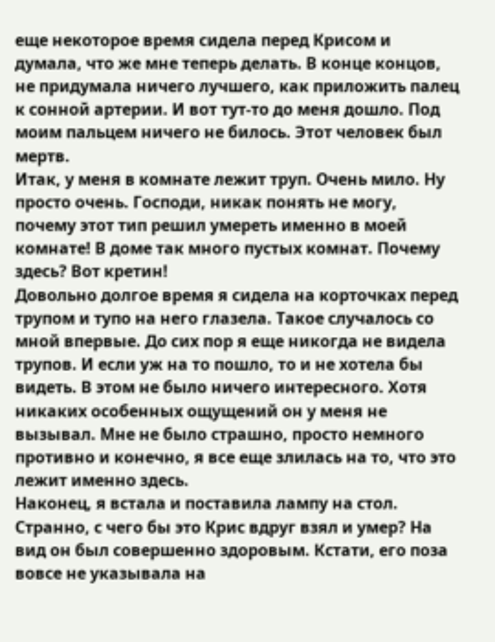еще некоторое время сидела перед Крисом и думала, что же мне теперь делать. В конце концов, не придумала ничего лучшего, как приложить палец к сонной артерии. И вот тут-то до меня дошло. Под моим пальцем ничего не билось. Этот человек был мертв.
Итак, у меня в комнате лежит труп. Очень мило. Ну просто очень. Господи, никак понять не могу, почему этот тип решил умереть именно в моей комнате! В доме так много пустых комнат. Почему здесь? Вот кретин!
Довольно долгое время я сидела на корточках перед трупом и тупо на него глазела. Такое случалось со мной впервые. До сих пор я еще никогда не видела трупов. И если уж на то пошло, то и не хотела бы видеть. В этом не было ничего интересного. Хотя никаких особенных ощущений он у меня не вызывал. Мне не было страшно, просто немного противно и конечно, я все еще злилась на то, что это лежит именно здесь.
Наконец, я встала и поставила лампу на стол. Странно, с чего бы это Крис вдруг взял и умер? На вид он был совершенно здоровым. Кстати, его поза вовсе не указывала на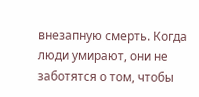внезапную смерть. Когда люди умирают, они не заботятся о том, чтобы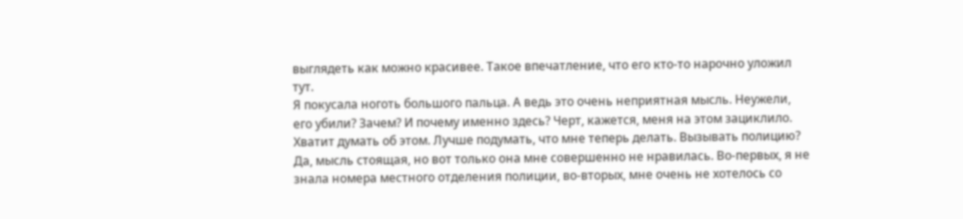выглядеть как можно красивее. Такое впечатление, что его кто-то нарочно уложил тут.
Я покусала ноготь большого пальца. А ведь это очень неприятная мысль. Неужели, его убили? Зачем? И почему именно здесь? Черт, кажется, меня на этом зациклило. Хватит думать об этом. Лучше подумать, что мне теперь делать. Вызывать полицию? Да, мысль стоящая, но вот только она мне совершенно не нравилась. Во-первых, я не знала номера местного отделения полиции, во-вторых, мне очень не хотелось со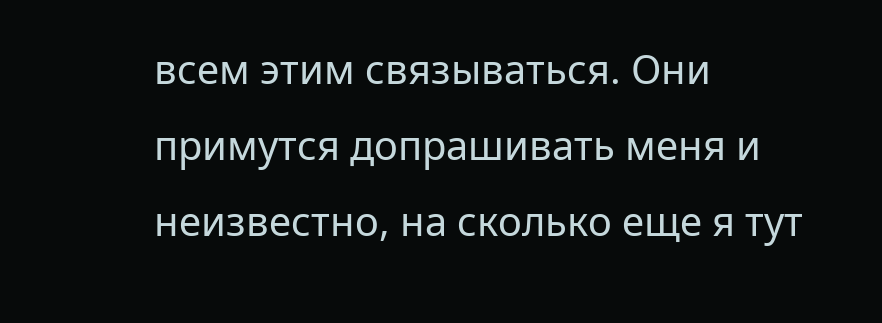всем этим связываться. Они примутся допрашивать меня и неизвестно, на сколько еще я тут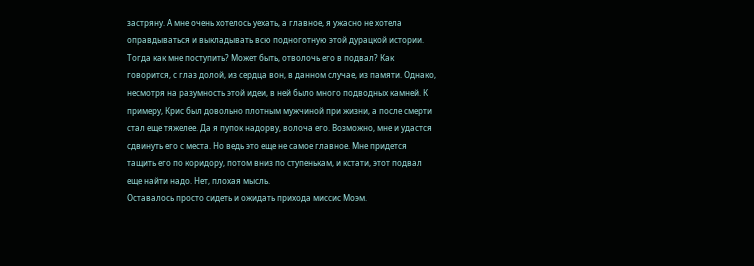застряну. А мне очень хотелось уехать, а главное, я ужасно не хотела оправдываться и выкладывать всю подноготную этой дурацкой истории.
Тогда как мне поступить? Может быть, отволочь его в подвал? Как говорится, с глаз долой, из сердца вон, в данном случае, из памяти. Однако, несмотря на разумность этой идеи, в ней было много подводных камней. К примеру, Крис был довольно плотным мужчиной при жизни, а после смерти стал еще тяжелее. Да я пупок надорву, волоча его. Возможно, мне и удастся сдвинуть его с места. Но ведь это еще не самое главное. Мне придется тащить его по коридору, потом вниз по ступенькам, и кстати, этот подвал еще найти надо. Нет, плохая мысль.
Оставалось просто сидеть и ожидать прихода миссис Моэм.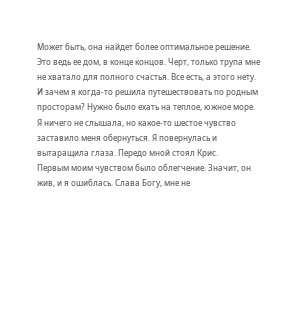Может быть, она найдет более оптимальное решение. Это ведь ее дом, в конце концов. Черт, только трупа мне не хватало для полного счастья. Все есть, а этого нету. И зачем я когда-то решила путешествовать по родным просторам? Нужно было ехать на теплое, южное море.
Я ничего не слышала, но какое-то шестое чувство заставило меня обернуться. Я повернулась и вытаращила глаза. Передо мной стоял Крис.
Первым моим чувством было облегчение. Значит, он жив, и я ошиблась. Слава Богу, мне не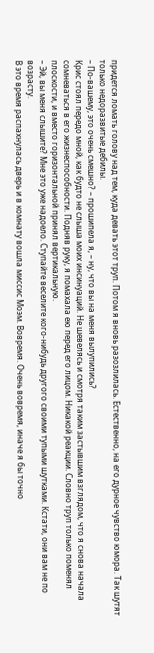придется ломать голову над тем, куда девать этот труп. Потом я вновь разозлилась. Естественно, на его дурное чувство юмора. Так шутят только недоразвитые дебилы.
– По-вашему, это очень смешно? – прошипела я, – ну, что вы на меня вылупились?
Крис стоял передо мной, как будто не слыша моих инсинуаций. Не шевелясь и смотря таким застывшим взглядом, что я снова начала сомневаться в его жизнеспособности. Подняв руку, я помахала ею перед его лицом. Никакой реакции. Словно труп только поменял плоскости, и вместо горизонтальной принял вертикальную.
– Эй, вы меня слышите? Мне это уже надоело. Ступайте веселите кого-нибудь другого своими тупыми шутками. Кстати, они вам не по возрасту.
В это время распахнулась дверь и в комнату вошла миссис Моэм. Вовремя. Очень вовремя, иначе я бы точно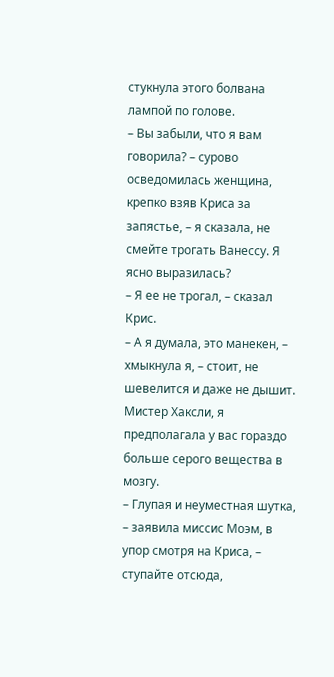стукнула этого болвана лампой по голове.
– Вы забыли, что я вам говорила? – сурово осведомилась женщина, крепко взяв Криса за запястье, – я сказала, не смейте трогать Ванессу. Я ясно выразилась?
– Я ее не трогал, – сказал Крис.
– А я думала, это манекен, – хмыкнула я, – стоит, не шевелится и даже не дышит. Мистер Хаксли, я предполагала у вас гораздо больше серого вещества в мозгу.
– Глупая и неуместная шутка, – заявила миссис Моэм, в упор смотря на Криса, – ступайте отсюда,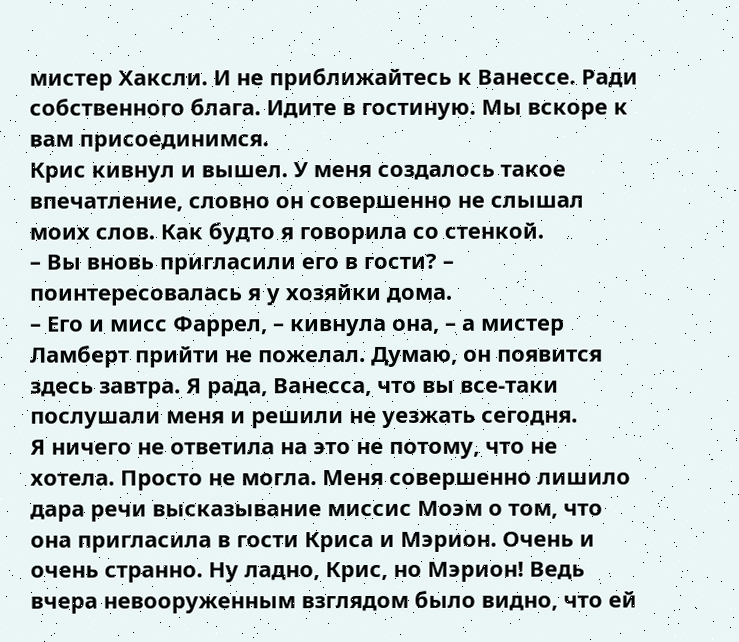мистер Хаксли. И не приближайтесь к Ванессе. Ради собственного блага. Идите в гостиную. Мы вскоре к вам присоединимся.
Крис кивнул и вышел. У меня создалось такое впечатление, словно он совершенно не слышал моих слов. Как будто я говорила со стенкой.
– Вы вновь пригласили его в гости? – поинтересовалась я у хозяйки дома.
– Его и мисс Фаррел, – кивнула она, – а мистер Ламберт прийти не пожелал. Думаю, он появится здесь завтра. Я рада, Ванесса, что вы все-таки послушали меня и решили не уезжать сегодня.
Я ничего не ответила на это не потому, что не хотела. Просто не могла. Меня совершенно лишило дара речи высказывание миссис Моэм о том, что она пригласила в гости Криса и Мэрион. Очень и очень странно. Ну ладно, Крис, но Мэрион! Ведь вчера невооруженным взглядом было видно, что ей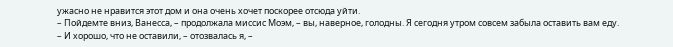ужасно не нравится этот дом и она очень хочет поскорее отсюда уйти.
– Пойдемте вниз, Ванесса, – продолжала миссис Моэм, – вы, наверное, голодны. Я сегодня утром совсем забыла оставить вам еду.
– И хорошо, что не оставили, – отозвалась я, –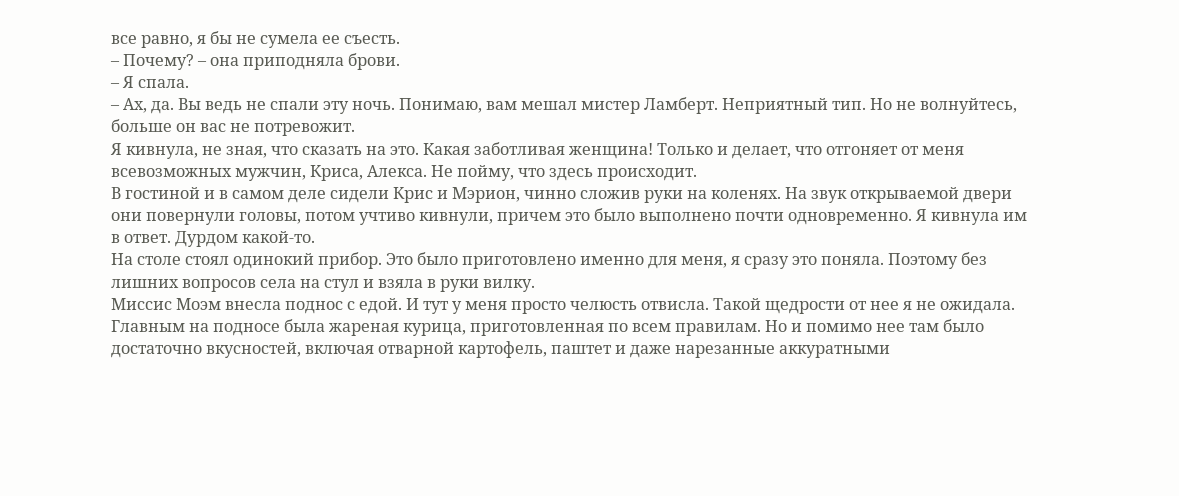все равно, я бы не сумела ее съесть.
– Почему? – она приподняла брови.
– Я спала.
– Ах, да. Вы ведь не спали эту ночь. Понимаю, вам мешал мистер Ламберт. Неприятный тип. Но не волнуйтесь, больше он вас не потревожит.
Я кивнула, не зная, что сказать на это. Какая заботливая женщина! Только и делает, что отгоняет от меня всевозможных мужчин, Криса, Алекса. Не пойму, что здесь происходит.
В гостиной и в самом деле сидели Крис и Мэрион, чинно сложив руки на коленях. На звук открываемой двери они повернули головы, потом учтиво кивнули, причем это было выполнено почти одновременно. Я кивнула им в ответ. Дурдом какой-то.
На столе стоял одинокий прибор. Это было приготовлено именно для меня, я сразу это поняла. Поэтому без лишних вопросов села на стул и взяла в руки вилку.
Миссис Моэм внесла поднос с едой. И тут у меня просто челюсть отвисла. Такой щедрости от нее я не ожидала. Главным на подносе была жареная курица, приготовленная по всем правилам. Но и помимо нее там было достаточно вкусностей, включая отварной картофель, паштет и даже нарезанные аккуратными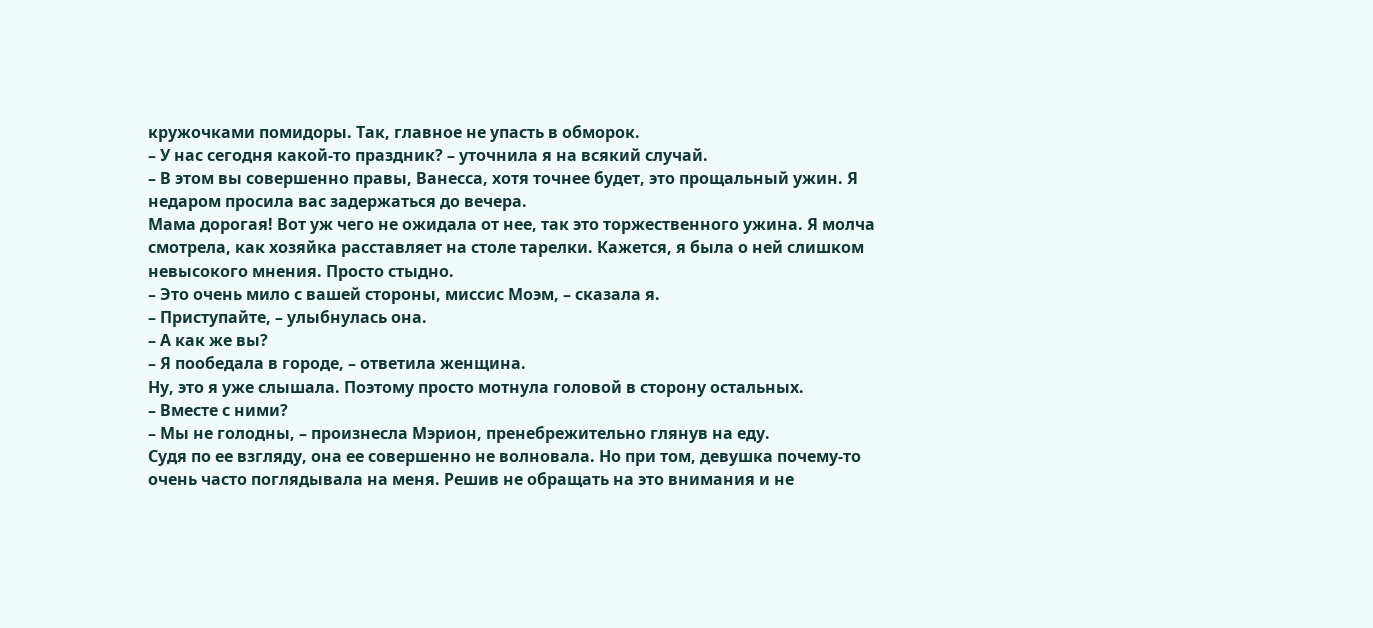кружочками помидоры. Так, главное не упасть в обморок.
– У нас сегодня какой-то праздник? – уточнила я на всякий случай.
– В этом вы совершенно правы, Ванесса, хотя точнее будет, это прощальный ужин. Я недаром просила вас задержаться до вечера.
Мама дорогая! Вот уж чего не ожидала от нее, так это торжественного ужина. Я молча смотрела, как хозяйка расставляет на столе тарелки. Кажется, я была о ней слишком невысокого мнения. Просто стыдно.
– Это очень мило с вашей стороны, миссис Моэм, – сказала я.
– Приступайте, – улыбнулась она.
– А как же вы?
– Я пообедала в городе, – ответила женщина.
Ну, это я уже слышала. Поэтому просто мотнула головой в сторону остальных.
– Вместе с ними?
– Мы не голодны, – произнесла Мэрион, пренебрежительно глянув на еду.
Судя по ее взгляду, она ее совершенно не волновала. Но при том, девушка почему-то очень часто поглядывала на меня. Решив не обращать на это внимания и не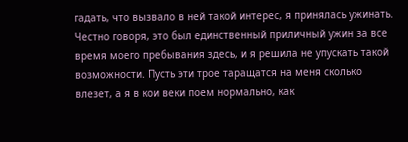гадать, что вызвало в ней такой интерес, я принялась ужинать.
Честно говоря, это был единственный приличный ужин за все время моего пребывания здесь, и я решила не упускать такой возможности. Пусть эти трое таращатся на меня сколько влезет, а я в кои веки поем нормально, как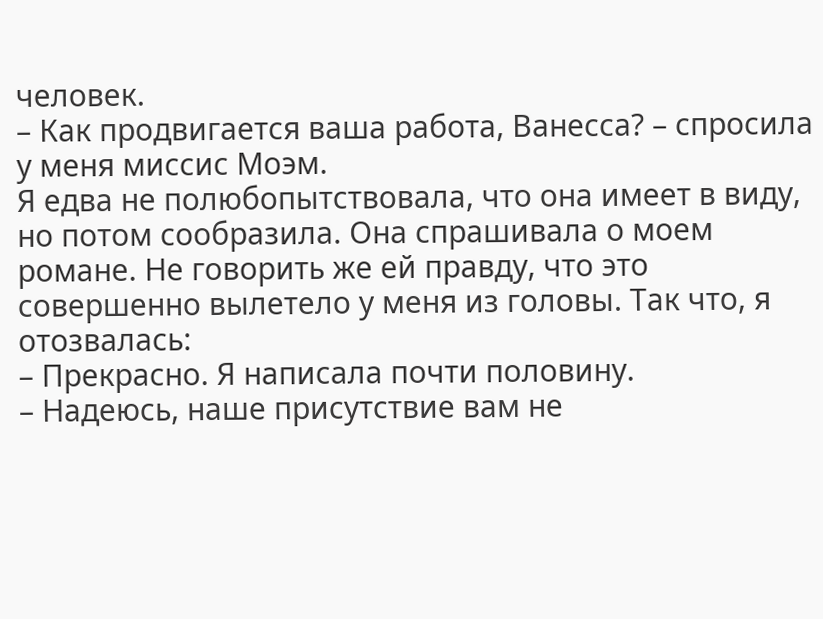человек.
– Как продвигается ваша работа, Ванесса? – спросила у меня миссис Моэм.
Я едва не полюбопытствовала, что она имеет в виду, но потом сообразила. Она спрашивала о моем романе. Не говорить же ей правду, что это совершенно вылетело у меня из головы. Так что, я отозвалась:
– Прекрасно. Я написала почти половину.
– Надеюсь, наше присутствие вам не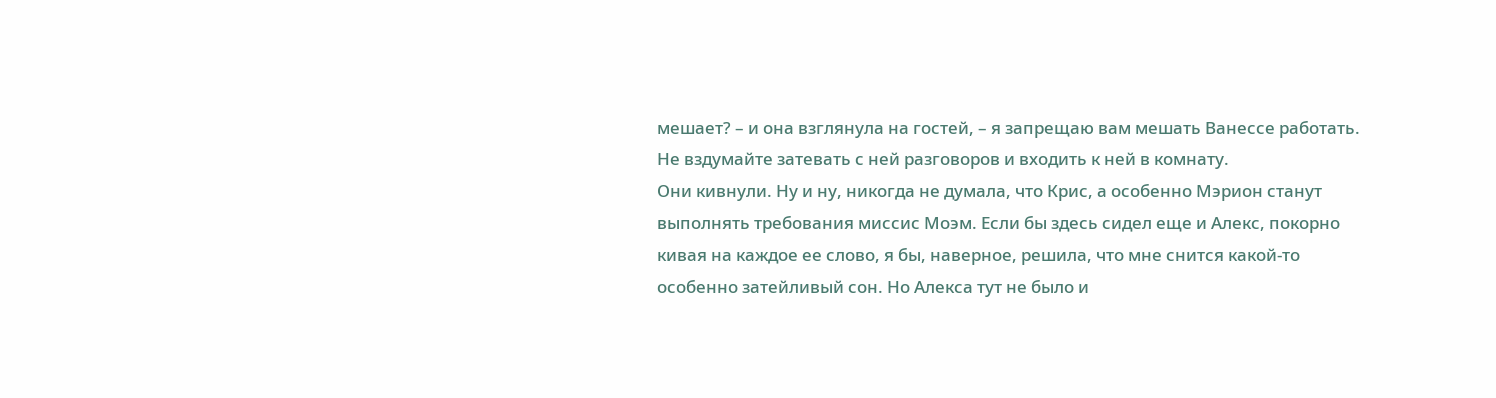мешает? – и она взглянула на гостей, – я запрещаю вам мешать Ванессе работать. Не вздумайте затевать с ней разговоров и входить к ней в комнату.
Они кивнули. Ну и ну, никогда не думала, что Крис, а особенно Мэрион станут выполнять требования миссис Моэм. Если бы здесь сидел еще и Алекс, покорно кивая на каждое ее слово, я бы, наверное, решила, что мне снится какой-то особенно затейливый сон. Но Алекса тут не было и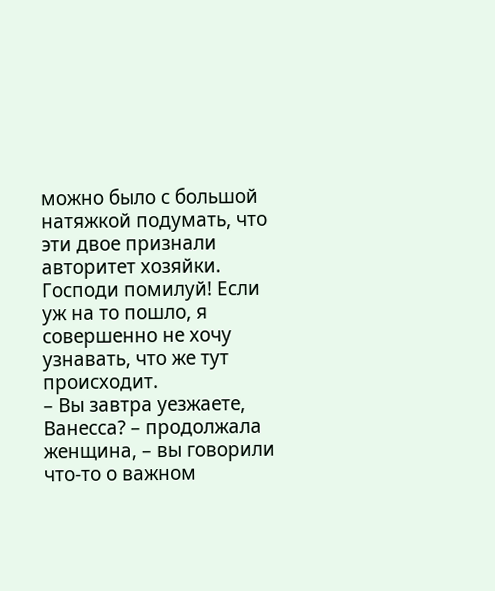можно было с большой натяжкой подумать, что эти двое признали авторитет хозяйки. Господи помилуй! Если уж на то пошло, я совершенно не хочу узнавать, что же тут происходит.
– Вы завтра уезжаете, Ванесса? – продолжала женщина, – вы говорили что-то о важном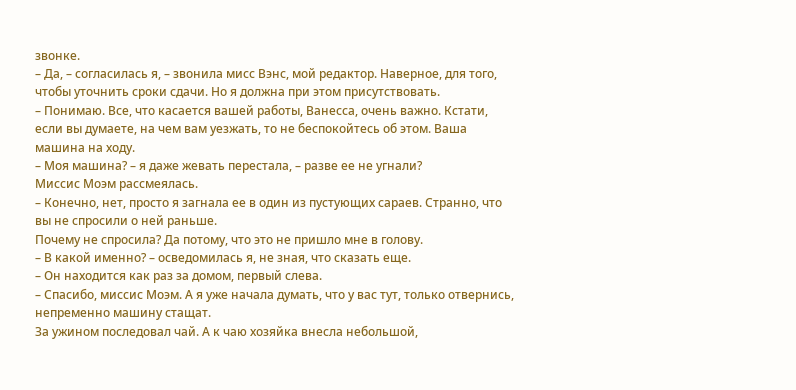звонке.
– Да, – согласилась я, – звонила мисс Вэнс, мой редактор. Наверное, для того, чтобы уточнить сроки сдачи. Но я должна при этом присутствовать.
– Понимаю. Все, что касается вашей работы, Ванесса, очень важно. Кстати, если вы думаете, на чем вам уезжать, то не беспокойтесь об этом. Ваша машина на ходу.
– Моя машина? – я даже жевать перестала, – разве ее не угнали?
Миссис Моэм рассмеялась.
– Конечно, нет, просто я загнала ее в один из пустующих сараев. Странно, что вы не спросили о ней раньше.
Почему не спросила? Да потому, что это не пришло мне в голову.
– В какой именно? – осведомилась я, не зная, что сказать еще.
– Он находится как раз за домом, первый слева.
– Спасибо, миссис Моэм. А я уже начала думать, что у вас тут, только отвернись, непременно машину стащат.
За ужином последовал чай. А к чаю хозяйка внесла небольшой,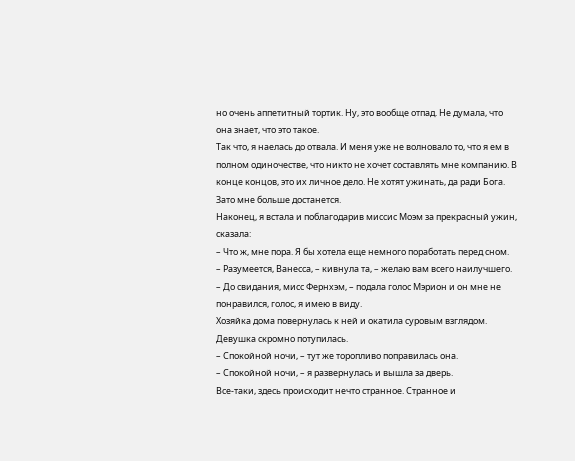но очень аппетитный тортик. Ну, это вообще отпад. Не думала, что она знает, что это такое.
Так что, я наелась до отвала. И меня уже не волновало то, что я ем в полном одиночестве, что никто не хочет составлять мне компанию. В конце концов, это их личное дело. Не хотят ужинать, да ради Бога. Зато мне больше достанется.
Наконец, я встала и поблагодарив миссис Моэм за прекрасный ужин, сказала:
– Что ж, мне пора. Я бы хотела еще немного поработать перед сном.
– Разумеется, Ванесса, – кивнула та, – желаю вам всего наилучшего.
– До свидания, мисс Фернхэм, – подала голос Мэрион и он мне не понравился, голос, я имею в виду.
Хозяйка дома повернулась к ней и окатила суровым взглядом. Девушка скромно потупилась.
– Спокойной ночи, – тут же торопливо поправилась она.
– Спокойной ночи, – я развернулась и вышла за дверь.
Все-таки, здесь происходит нечто странное. Странное и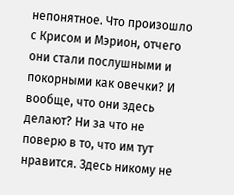непонятное. Что произошло с Крисом и Мэрион, отчего они стали послушными и покорными как овечки? И вообще, что они здесь делают? Ни за что не поверю в то, что им тут нравится. Здесь никому не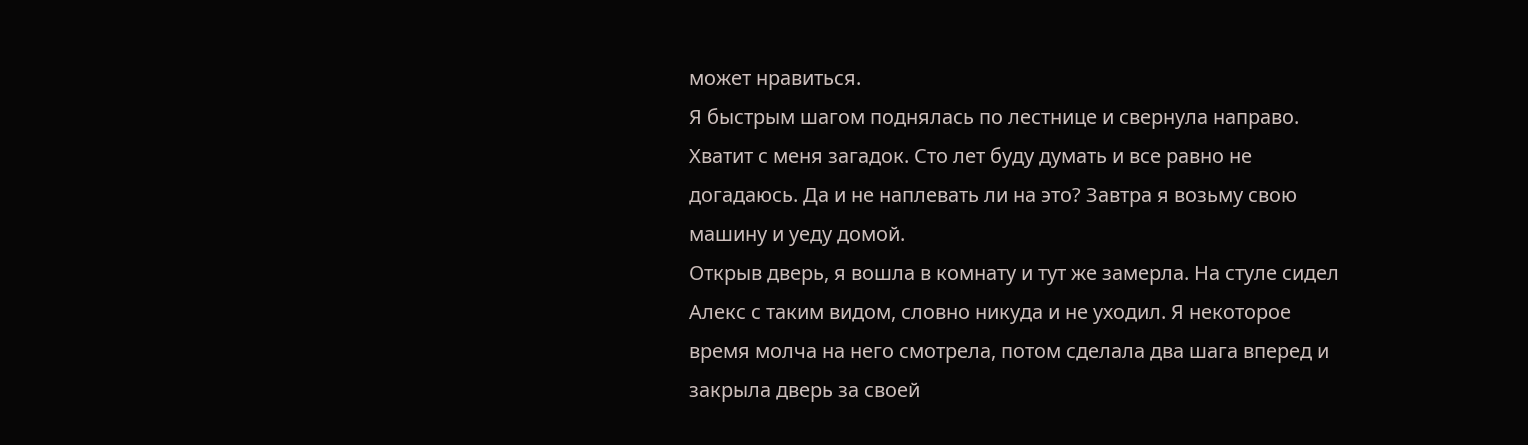может нравиться.
Я быстрым шагом поднялась по лестнице и свернула направо. Хватит с меня загадок. Сто лет буду думать и все равно не догадаюсь. Да и не наплевать ли на это? Завтра я возьму свою машину и уеду домой.
Открыв дверь, я вошла в комнату и тут же замерла. На стуле сидел Алекс с таким видом, словно никуда и не уходил. Я некоторое время молча на него смотрела, потом сделала два шага вперед и закрыла дверь за своей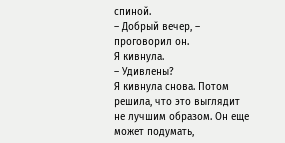спиной.
– Добрый вечер, – проговорил он.
Я кивнула.
– Удивлены?
Я кивнула снова. Потом решила, что это выглядит не лучшим образом. Он еще может подумать,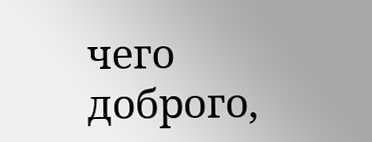чего доброго,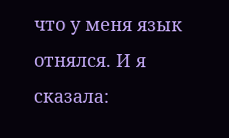что у меня язык отнялся. И я сказала: